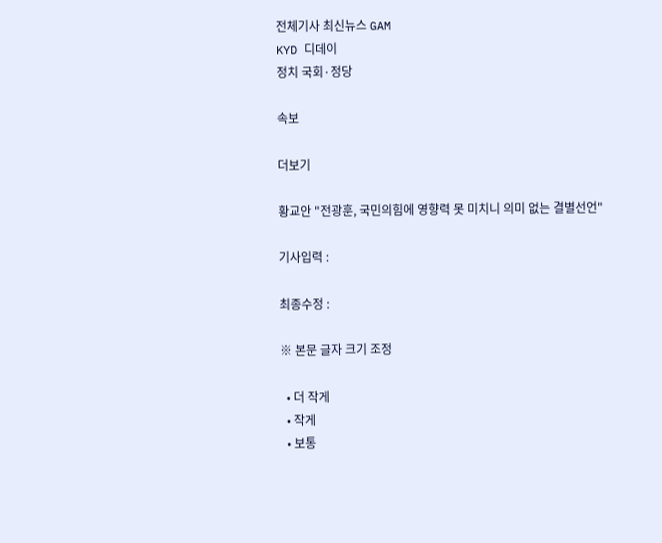전체기사 최신뉴스 GAM
KYD 디데이
정치 국회·정당

속보

더보기

황교안 "전광훈, 국민의힘에 영향력 못 미치니 의미 없는 결별선언"

기사입력 :

최종수정 :

※ 본문 글자 크기 조정

  • 더 작게
  • 작게
  • 보통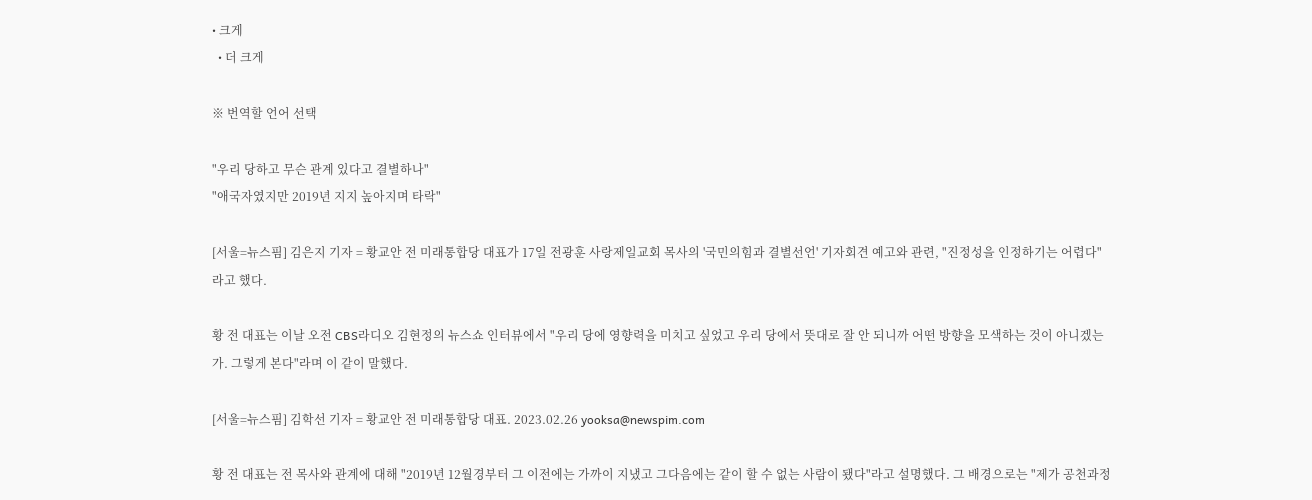• 크게
  • 더 크게

※ 번역할 언어 선택

"우리 당하고 무슨 관계 있다고 결별하나"
"애국자였지만 2019년 지지 높아지며 타락"

[서울=뉴스핌] 김은지 기자 = 황교안 전 미래통합당 대표가 17일 전광훈 사랑제일교회 목사의 '국민의힘과 결별선언' 기자회견 예고와 관련, "진정성을 인정하기는 어렵다"라고 했다.

황 전 대표는 이날 오전 CBS라디오 김현정의 뉴스쇼 인터뷰에서 "우리 당에 영향력을 미치고 싶었고 우리 당에서 뜻대로 잘 안 되니까 어떤 방향을 모색하는 것이 아니겠는가. 그렇게 본다"라며 이 같이 말했다.

[서울=뉴스핌] 김학선 기자 = 황교안 전 미래통합당 대표. 2023.02.26 yooksa@newspim.com

황 전 대표는 전 목사와 관계에 대해 "2019년 12월경부터 그 이전에는 가까이 지냈고 그다음에는 같이 할 수 없는 사람이 됐다"라고 설명했다. 그 배경으로는 "제가 공천과정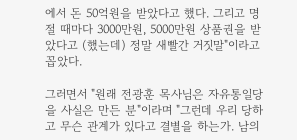에서 돈 50억원을 받았다고 했다. 그리고 명절 때마다 3000만원, 5000만원 상품권을 받았다고 (했는데) 정말 새빨간 거짓말"이라고 꼽았다.

그러면서 "원래 전광훈 목사님은 자유통일당을 사실은 만든 분"이라며 "그런데 우리 당하고 무슨 관계가 있다고 결별을 하는가. 남의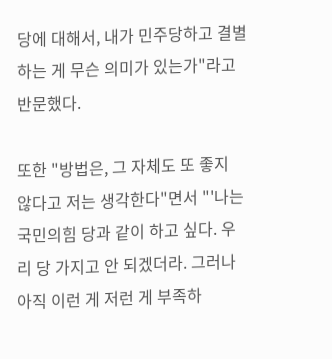당에 대해서, 내가 민주당하고 결별하는 게 무슨 의미가 있는가"라고 반문했다.

또한 "방법은, 그 자체도 또 좋지 않다고 저는 생각한다"면서 "'나는 국민의힘 당과 같이 하고 싶다. 우리 당 가지고 안 되겠더라. 그러나 아직 이런 게 저런 게 부족하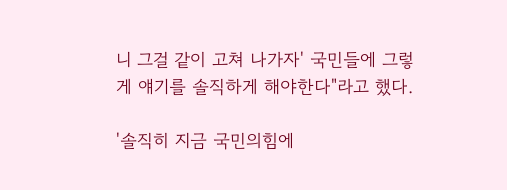니 그걸 같이 고쳐 나가자' 국민들에 그렇게 얘기를 솔직하게 해야한다"라고 했다.

'솔직히 지금 국민의힘에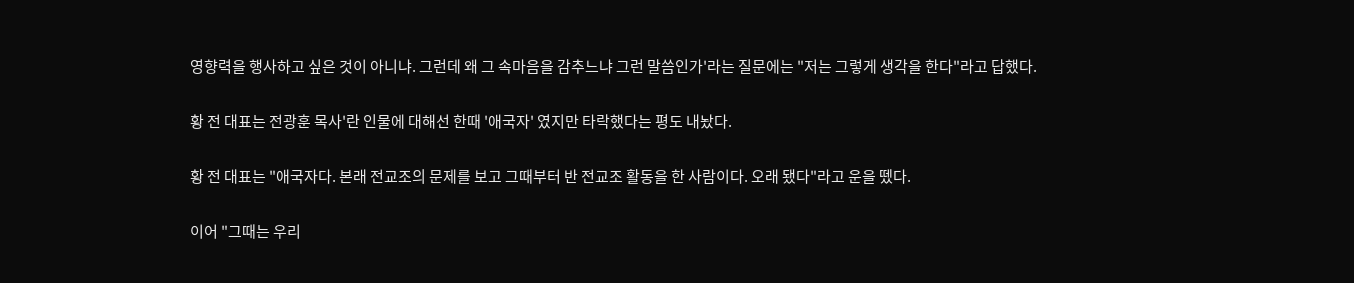영향력을 행사하고 싶은 것이 아니냐. 그런데 왜 그 속마음을 감추느냐 그런 말씀인가'라는 질문에는 "저는 그렇게 생각을 한다"라고 답했다.

황 전 대표는 전광훈 목사'란 인물에 대해선 한때 '애국자' 였지만 타락했다는 평도 내놨다.

황 전 대표는 "애국자다. 본래 전교조의 문제를 보고 그때부터 반 전교조 활동을 한 사람이다. 오래 됐다"라고 운을 뗐다.

이어 "그때는 우리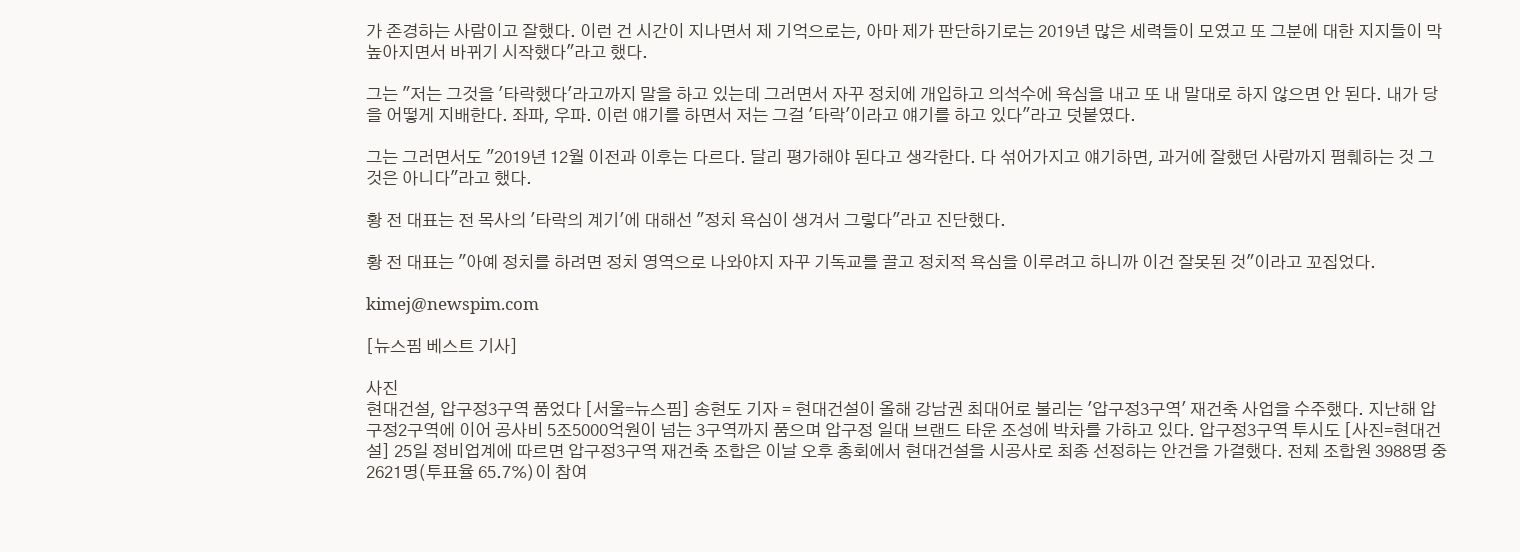가 존경하는 사람이고 잘했다. 이런 건 시간이 지나면서 제 기억으로는, 아마 제가 판단하기로는 2019년 많은 세력들이 모였고 또 그분에 대한 지지들이 막 높아지면서 바뀌기 시작했다"라고 했다.

그는 "저는 그것을 '타락했다'라고까지 말을 하고 있는데 그러면서 자꾸 정치에 개입하고 의석수에 욕심을 내고 또 내 말대로 하지 않으면 안 된다. 내가 당을 어떻게 지배한다. 좌파, 우파. 이런 얘기를 하면서 저는 그걸 '타락'이라고 얘기를 하고 있다"라고 덧붙였다.

그는 그러면서도 "2019년 12월 이전과 이후는 다르다. 달리 평가해야 된다고 생각한다. 다 섞어가지고 얘기하면, 과거에 잘했던 사람까지 폄훼하는 것 그것은 아니다"라고 했다.

황 전 대표는 전 목사의 '타락의 계기'에 대해선 "정치 욕심이 생겨서 그렇다"라고 진단했다.

황 전 대표는 "아예 정치를 하려면 정치 영역으로 나와야지 자꾸 기독교를 끌고 정치적 욕심을 이루려고 하니까 이건 잘못된 것"이라고 꼬집었다.

kimej@newspim.com

[뉴스핌 베스트 기사]

사진
현대건설, 압구정3구역 품었다 [서울=뉴스핌] 송현도 기자 = 현대건설이 올해 강남권 최대어로 불리는 '압구정3구역' 재건축 사업을 수주했다. 지난해 압구정2구역에 이어 공사비 5조5000억원이 넘는 3구역까지 품으며 압구정 일대 브랜드 타운 조성에 박차를 가하고 있다. 압구정3구역 투시도 [사진=현대건설] 25일 정비업계에 따르면 압구정3구역 재건축 조합은 이날 오후 총회에서 현대건설을 시공사로 최종 선정하는 안건을 가결했다. 전체 조합원 3988명 중 2621명(투표율 65.7%)이 참여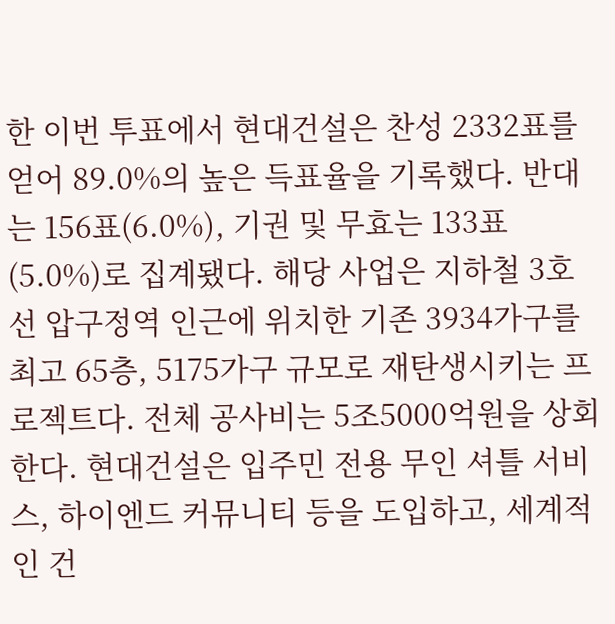한 이번 투표에서 현대건설은 찬성 2332표를 얻어 89.0%의 높은 득표율을 기록했다. 반대는 156표(6.0%), 기권 및 무효는 133표(5.0%)로 집계됐다. 해당 사업은 지하철 3호선 압구정역 인근에 위치한 기존 3934가구를 최고 65층, 5175가구 규모로 재탄생시키는 프로젝트다. 전체 공사비는 5조5000억원을 상회한다. 현대건설은 입주민 전용 무인 셔틀 서비스, 하이엔드 커뮤니티 등을 도입하고, 세계적인 건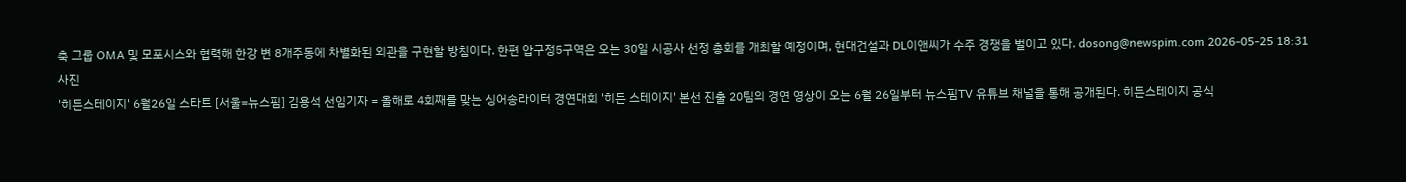축 그룹 OMA 및 모포시스와 협력해 한강 변 8개주동에 차별화된 외관을 구현할 방침이다. 한편 압구정5구역은 오는 30일 시공사 선정 총회를 개최할 예정이며, 현대건설과 DL이앤씨가 수주 경쟁을 벌이고 있다. dosong@newspim.com 2026-05-25 18:31
사진
'히든스테이지' 6월26일 스타트 [서울=뉴스핌] 김용석 선임기자 = 올해로 4회째를 맞는 싱어송라이터 경연대회 '히든 스테이지' 본선 진출 20팀의 경연 영상이 오는 6월 26일부터 뉴스핌TV 유튜브 채널을 통해 공개된다. 히든스테이지 공식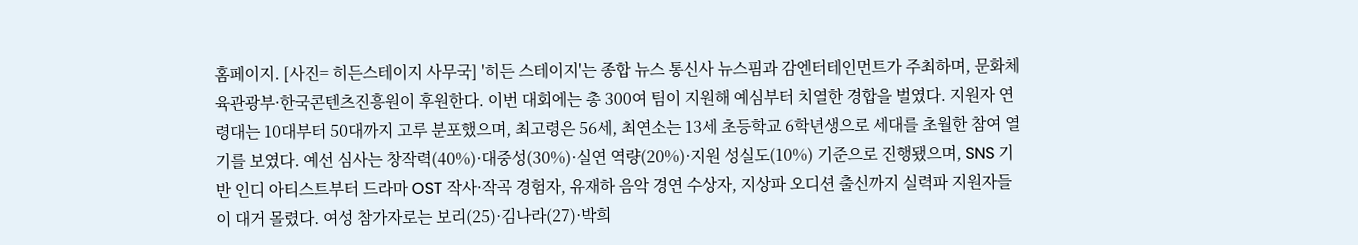홈페이지. [사진= 히든스테이지 사무국] '히든 스테이지'는 종합 뉴스 통신사 뉴스핌과 감엔터테인먼트가 주최하며, 문화체육관광부·한국콘텐츠진흥원이 후원한다. 이번 대회에는 총 300여 팀이 지원해 예심부터 치열한 경합을 벌였다. 지원자 연령대는 10대부터 50대까지 고루 분포했으며, 최고령은 56세, 최연소는 13세 초등학교 6학년생으로 세대를 초월한 참여 열기를 보였다. 예선 심사는 창작력(40%)·대중성(30%)·실연 역량(20%)·지원 성실도(10%) 기준으로 진행됐으며, SNS 기반 인디 아티스트부터 드라마 OST 작사·작곡 경험자, 유재하 음악 경연 수상자, 지상파 오디션 출신까지 실력파 지원자들이 대거 몰렸다. 여성 참가자로는 보리(25)·김나라(27)·박희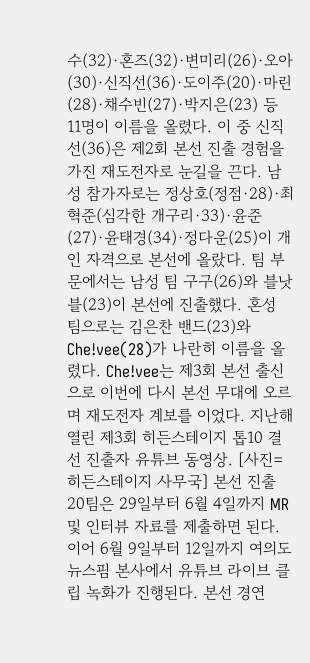수(32)·혼즈(32)·변미리(26)·오아(30)·신직선(36)·도이주(20)·마린(28)·채수빈(27)·박지은(23) 등 11명이 이름을 올렸다. 이 중 신직선(36)은 제2회 본선 진출 경험을 가진 재도전자로 눈길을 끈다. 남성 참가자로는 정상호(정점·28)·최혁준(심각한 개구리·33)·윤준(27)·윤태경(34)·정다운(25)이 개인 자격으로 본선에 올랐다. 팀 부문에서는 남성 팀 구구(26)와 블낫블(23)이 본선에 진출했다. 혼성 팀으로는 김은찬 밴드(23)와 Che!vee(28)가 나란히 이름을 올렸다. Che!vee는 제3회 본선 출신으로 이번에 다시 본선 무대에 오르며 재도전자 계보를 이었다. 지난해 열린 제3회 히든스테이지 톱10 결선 진출자 유튜브 동영상. [사진= 히든스테이지 사무국] 본선 진출 20팀은 29일부터 6월 4일까지 MR 및 인터뷰 자료를 제출하면 된다. 이어 6월 9일부터 12일까지 여의도 뉴스핌 본사에서 유튜브 라이브 클립 녹화가 진행된다. 본선 경연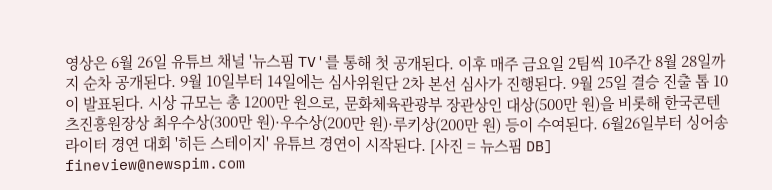영상은 6월 26일 유튜브 채널 '뉴스핌 TV'를 통해 첫 공개된다. 이후 매주 금요일 2팀씩 10주간 8월 28일까지 순차 공개된다. 9월 10일부터 14일에는 심사위원단 2차 본선 심사가 진행된다. 9월 25일 결승 진출 톱 10이 발표된다. 시상 규모는 총 1200만 원으로, 문화체육관광부 장관상인 대상(500만 원)을 비롯해 한국콘텐츠진흥원장상 최우수상(300만 원)·우수상(200만 원)·루키상(200만 원) 등이 수여된다. 6월26일부터 싱어송라이터 경연 대회 '히든 스테이지' 유튜브 경연이 시작된다. [사진 = 뉴스핌 DB] fineview@newspim.com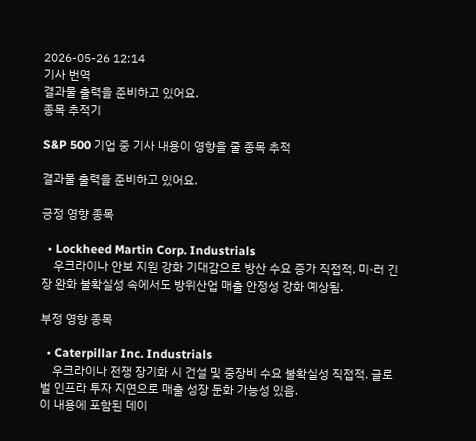2026-05-26 12:14
기사 번역
결과물 출력을 준비하고 있어요.
종목 추적기

S&P 500 기업 중 기사 내용이 영향을 줄 종목 추적

결과물 출력을 준비하고 있어요.

긍정 영향 종목

  • Lockheed Martin Corp. Industrials
    우크라이나 안보 지원 강화 기대감으로 방산 수요 증가 직접적. 미·러 긴장 완화 불확실성 속에서도 방위산업 매출 안정성 강화 예상됨.

부정 영향 종목

  • Caterpillar Inc. Industrials
    우크라이나 전쟁 장기화 시 건설 및 중장비 수요 불확실성 직접적. 글로벌 인프라 투자 지연으로 매출 성장 둔화 가능성 있음.
이 내용에 포함된 데이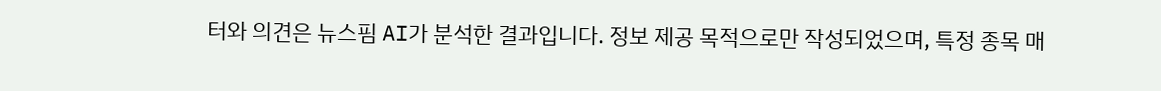터와 의견은 뉴스핌 AI가 분석한 결과입니다. 정보 제공 목적으로만 작성되었으며, 특정 종목 매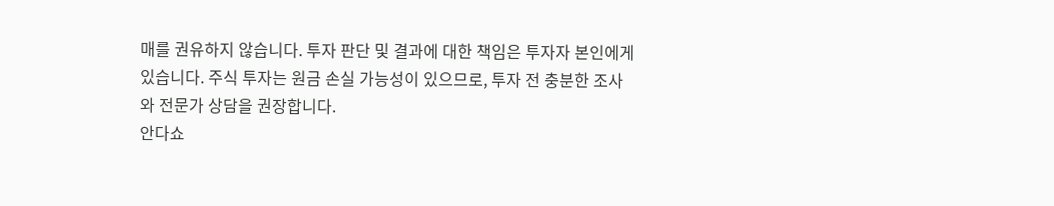매를 권유하지 않습니다. 투자 판단 및 결과에 대한 책임은 투자자 본인에게 있습니다. 주식 투자는 원금 손실 가능성이 있으므로, 투자 전 충분한 조사와 전문가 상담을 권장합니다.
안다쇼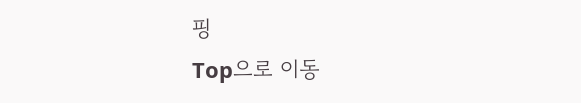핑
Top으로 이동